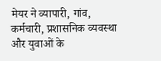मेयर ने व्यापारी, गांव, कर्मचारी, प्रशासनिक व्यवस्था और युवाओं के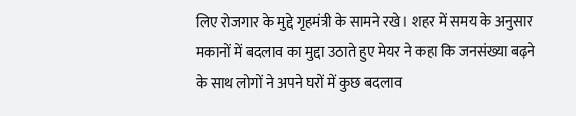लिए रोजगार के मुद्दे गृहमंत्री के सामने रखे। शहर में समय के अनुसार मकानों में बदलाव का मुद्दा उठाते हुए मेयर ने कहा कि जनसंख्या बढ़ने के साथ लोगों ने अपने घरों में कुछ बदलाव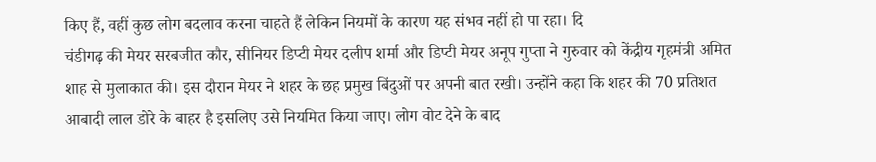किए हैं, वहीं कुछ लोग बदलाव करना चाहते हैं लेकिन नियमों के कारण यह संभव नहीं हो पा रहा। दि
चंडीगढ़ की मेयर सरबजीत कौर, सीनियर डिप्टी मेयर दलीप शर्मा और डिप्टी मेयर अनूप गुप्ता ने गुरुवार को केंद्रीय गृहमंत्री अमित शाह से मुलाकात की। इस दौरान मेयर ने शहर के छह प्रमुख बिंदुओं पर अपनी बात रखी। उन्होंने कहा कि शहर की 70 प्रतिशत आबादी लाल डोरे के बाहर है इसलिए उसे नियमित किया जाए। लोग वोट देने के बाद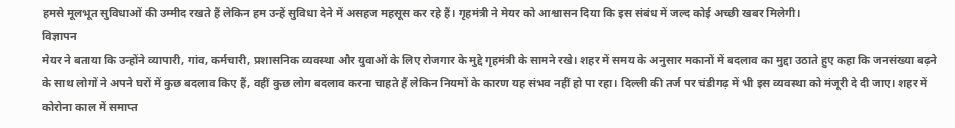हमसे मूलभूत सुविधाओं की उम्मीद रखते हैं लेकिन हम उन्हें सुविधा देने में असहज महसूस कर रहे हैं। गृहमंत्री ने मेयर को आश्वासन दिया कि इस संबंध में जल्द कोई अच्छी खबर मिलेगी।
विज्ञापन
मेयर ने बताया कि उन्होंने व्यापारी, गांव, कर्मचारी, प्रशासनिक व्यवस्था और युवाओं के लिए रोजगार के मुद्दे गृहमंत्री के सामने रखे। शहर में समय के अनुसार मकानों में बदलाव का मुद्दा उठाते हुए कहा कि जनसंख्या बढ़ने के साथ लोगों ने अपने घरों में कुछ बदलाव किए हैं, वहीं कुछ लोग बदलाव करना चाहते हैं लेकिन नियमों के कारण यह संभव नहीं हो पा रहा। दिल्ली की तर्ज पर चंडीगढ़ में भी इस व्यवस्था को मंजूरी दे दी जाए। शहर में कोरोना काल में समाप्त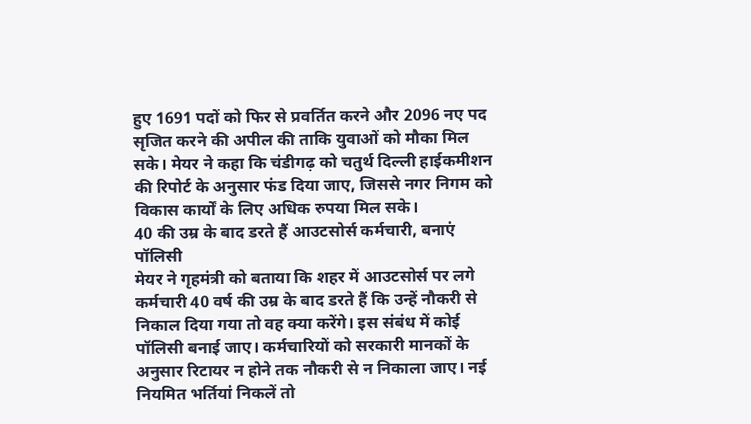हुए 1691 पदों को फिर से प्रवर्तित करने और 2096 नए पद सृजित करने की अपील की ताकि युवाओं को मौका मिल सके। मेयर ने कहा कि चंडीगढ़ को चतुर्थ दिल्ली हाईकमीशन की रिपोर्ट के अनुसार फंड दिया जाए, जिससे नगर निगम को विकास कार्यों के लिए अधिक रुपया मिल सके।
40 की उम्र के बाद डरते हैं आउटसोर्स कर्मचारी, बनाएं पॉलिसी
मेयर ने गृहमंत्री को बताया कि शहर में आउटसोर्स पर लगे कर्मचारी 40 वर्ष की उम्र के बाद डरते हैं कि उन्हें नौकरी से निकाल दिया गया तो वह क्या करेंगे। इस संबंध में कोई पॉलिसी बनाई जाए। कर्मचारियों को सरकारी मानकों के अनुसार रिटायर न होने तक नौकरी से न निकाला जाए। नई नियमित भर्तियां निकलें तो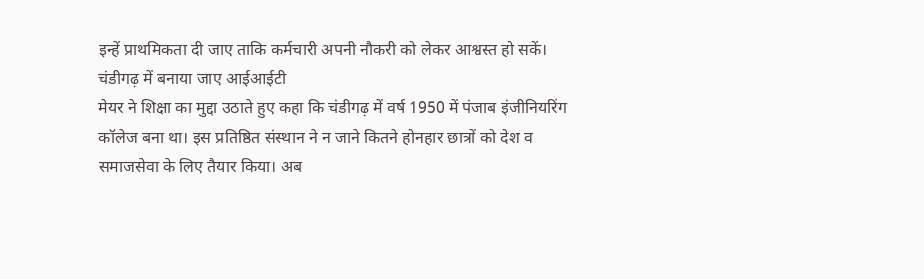इन्हें प्राथमिकता दी जाए ताकि कर्मचारी अपनी नौकरी को लेकर आश्वस्त हो सकें।
चंडीगढ़ में बनाया जाए आईआईटी
मेयर ने शिक्षा का मुद्दा उठाते हुए कहा कि चंडीगढ़ में वर्ष 1950 में पंजाब इंजीनियरिंग कॉलेज बना था। इस प्रतिष्ठित संस्थान ने न जाने कितने होनहार छात्रों को देश व समाजसेवा के लिए तैयार किया। अब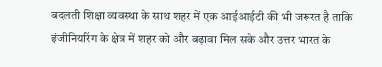बदलती शिक्षा व्यवस्था के साथ शहर में एक आईआईटी की भी जरूरत है ताकि इंजीनियरिंग के क्षेत्र में शहर को और बढ़ावा मिल सके और उत्तर भारत के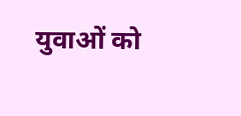युवाओं को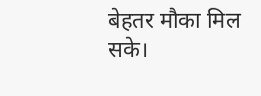बेहतर मौका मिल सके।